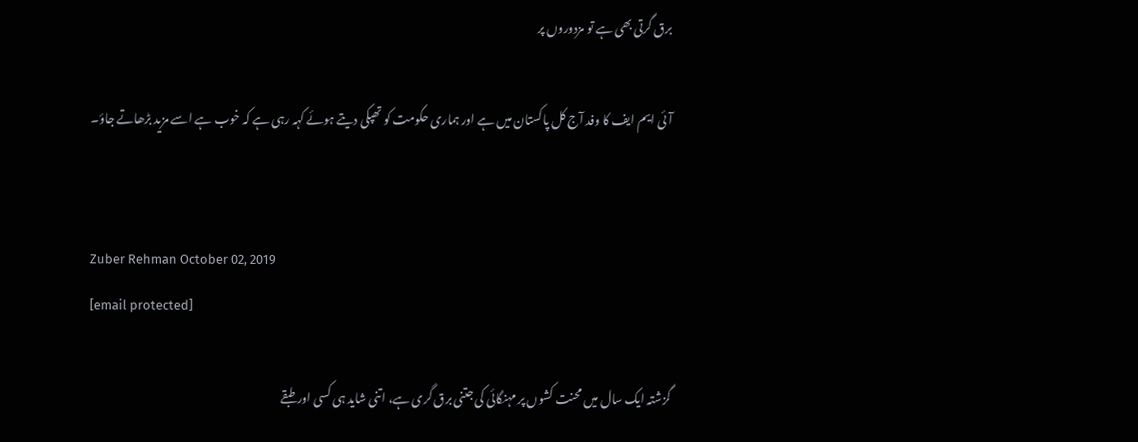برق گرتی بھی ہے تو مزدوروں پر

آئی ایم ایف کا وفد آج کل پاکستان میں ہے اور ہماری حکومت کو تھپکی دیتے ہوئے کہہ رہی ہے کہ خوب ہے اسے مزید بڑھاتے جاؤ۔


Zuber Rehman October 02, 2019
[email protected]

گزشتہ ایک سال میں محنت کشوں پر مہنگائی کی جتنی برق گری ہے، اتنی شاید ہی کسی اور طبقے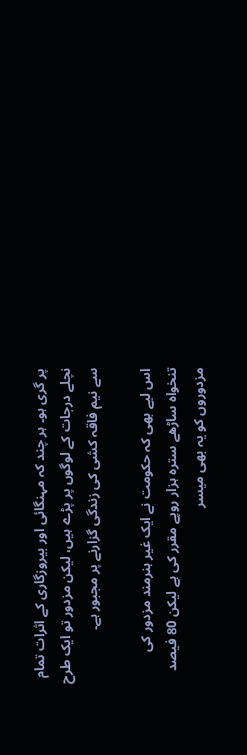پر گری ہو۔ ہر چند کہ مہنگائی اور بیروزگاری کے اثرات تمام نچلے درجات کے لوگوں پر پڑے ہیں، لیکن مزدور تو ایک طرح سے نیم فاقہ کشی کی زندگی گزارنے پر مجبور ہے۔

اس لیے بھی کہ حکومت نے ایک غیر ہنرمند مزدور کی تنخواہ ساڑھے سترہ ہزار روپے مقرر کی ہے لیکن 80 فیصد مزدوروں کو یہ بھی میسر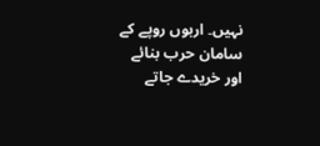نہیں۔ اربوں روپے کے سامان حرب بنائے اور خریدے جاتے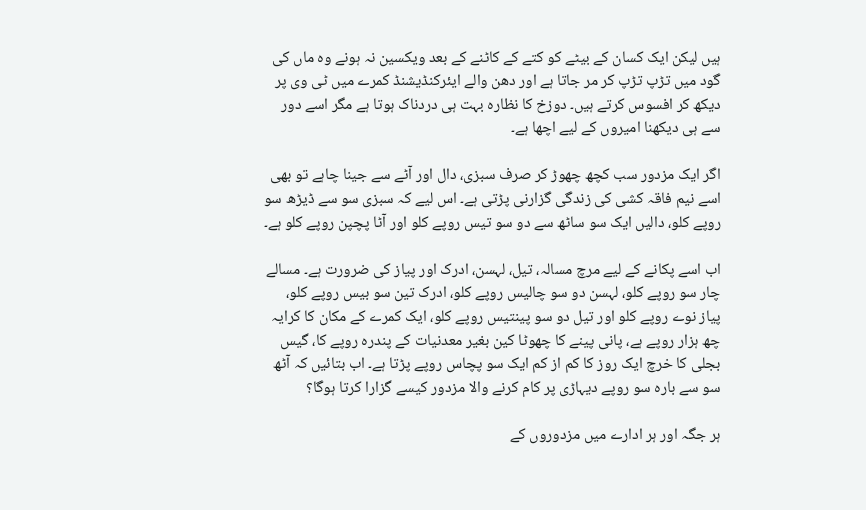ہیں لیکن ایک کسان کے بیٹے کو کتے کے کاٹنے کے بعد ویکسین نہ ہونے وہ ماں کی گود میں تڑپ تڑپ کر مر جاتا ہے اور دھن والے ایئرکنڈیشنڈ کمرے میں ٹی وی پر دیکھ کر افسوس کرتے ہیں۔ دوزخ کا نظارہ بہت ہی دردناک ہوتا ہے مگر اسے دور سے ہی دیکھنا امیروں کے لیے اچھا ہے۔

اگر ایک مزدور سب کچھ چھوڑ کر صرف سبزی، دال اور آٹے سے جینا چاہے تو بھی اسے نیم فاقہ کشی کی زندگی گزارنی پڑتی ہے۔ اس لیے کہ سبزی سو سے ڈیڑھ سو روپے کلو، دالیں ایک سو ساٹھ سے دو سو تیس روپے کلو اور آٹا پچپن روپے کلو ہے۔

اب اسے پکانے کے لیے مرچ مسالہ، تیل، لہسن، ادرک اور پیاز کی ضرورت ہے۔ مسالے چار سو روپے کلو، لہسن دو سو چالیس روپے کلو، ادرک تین سو بیس روپے کلو، پیاز نوے روپے کلو اور تیل دو سو پینتیس روپے کلو، ایک کمرے کے مکان کا کرایہ چھ ہزار روپے ہے، پانی پینے کا چھوٹا کین بغیر معدنیات کے پندرہ روپے کا، گیس بجلی کا خرچ ایک روز کا کم از کم ایک سو پچاس روپے پڑتا ہے۔ اب بتائیں کہ آٹھ سو سے بارہ سو روپے دیہاڑی پر کام کرنے والا مزدور کیسے گزارا کرتا ہوگا؟

ہر جگہ اور ہر ادارے میں مزدوروں کے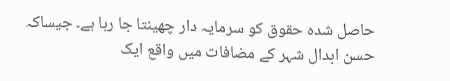حاصل شدہ حقوق کو سرمایہ دار چھینتا جا رہا ہے۔ جیساکہ حسن ابدال شہر کے مضافات میں واقع ایک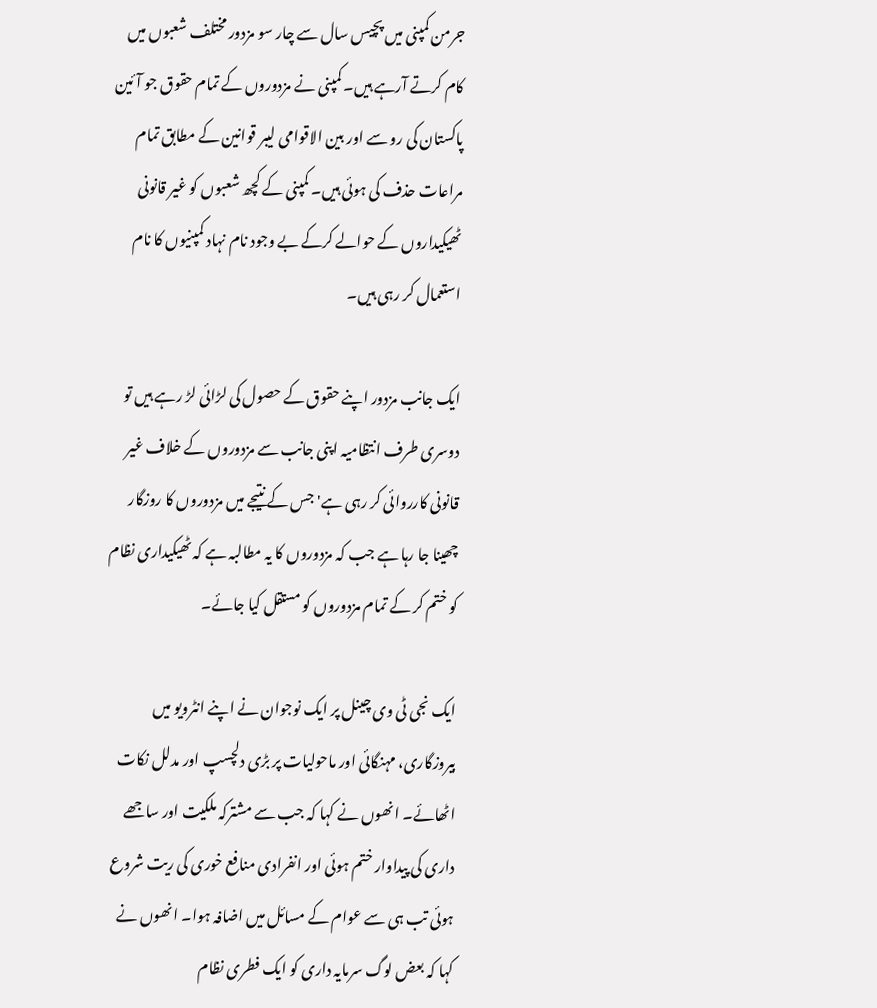جرمن کمپنی میں پچیس سال سے چار سو مزدور مختلف شعبوں میں کام کرتے آرہے ہیں۔ کمپنی نے مزدوروں کے تمام حقوق جو آئین پاکستان کی رو سے اور بین الاقوامی لیبر قوانین کے مطابق تمام مراعات حذف کی ہوئی ہیں۔ کمپنی کے کچھ شعبوں کو غیر قانونی ٹھیکیداروں کے حوالے کرکے بے وجود نام نہاد کمپنیوں کا نام استعمال کر رہی ہیں۔

ایک جانب مزدور اپنے حقوق کے حصول کی لڑائی لڑ رہے ہیں تو دوسری طرف انتظامیہ اپنی جانب سے مزدوروں کے خلاف غیر قانونی کارروائی کر رہی ہے' جس کے نتیجے میں مزدوروں کا روزگار چھینا جا رہا ہے جب کہ مزدوروں کا یہ مطالبہ ہے کہ ٹھیکیداری نظام کو ختم کر کے تمام مزدوروں کو مستقل کیا جائے۔

ایک نجی ٹی وی چینل پر ایک نوجوان نے اپنے انٹرویو میں بیروزگاری، مہنگائی اور ماحولیات پر بڑی دلچسپ اور مدلل نکات اٹھائے۔ انھوں نے کہا کہ جب سے مشترکہ ملکیت اور ساجھے داری کی پیداوار ختم ہوئی اور انفرادی منافع خوری کی ریت شروع ہوئی تب ہی سے عوام کے مسائل میں اضافہ ہوا۔ انھوں نے کہا کہ بعض لوگ سرمایہ داری کو ایک فطری نظام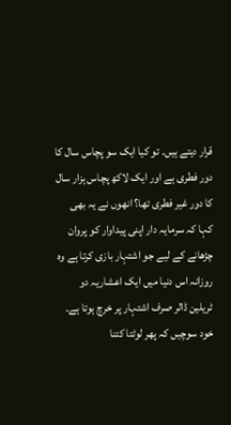قرار دیتے ہیں۔ تو کیا ایک سو پچاس سال کا دور فطری ہے اور ایک لاکھ پچاس ہزار سال کا دور غیر فطری تھا؟ انھوں نے یہ بھی کہا کہ سرمایہ دار اپنی پیداوار کو پروان چڑھانے کے لیے جو اشتہار بازی کرتا ہے وہ روزانہ اس دنیا میں ایک اعشاریہ دو ٹریلین ڈالر صرف اشتہار پر خرچ ہوتا ہے۔ خود سوچیں کہ پھر لوٹتا کتنا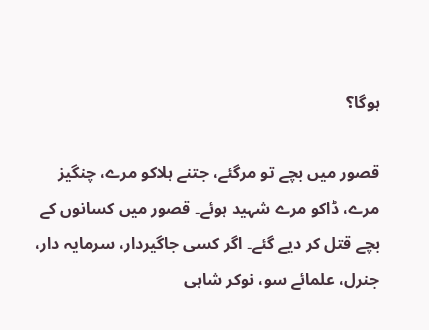ہوگا؟

قصور میں بچے تو مرگئے، جتنے ہلاکو مرے، چنگیز مرے، ڈاکو مرے شہید ہوئے۔ قصور میں کسانوں کے بچے قتل کر دیے گئے۔ اگر کسی جاگیردار، سرمایہ دار، جنرل، علمائے سو، نوکر شاہی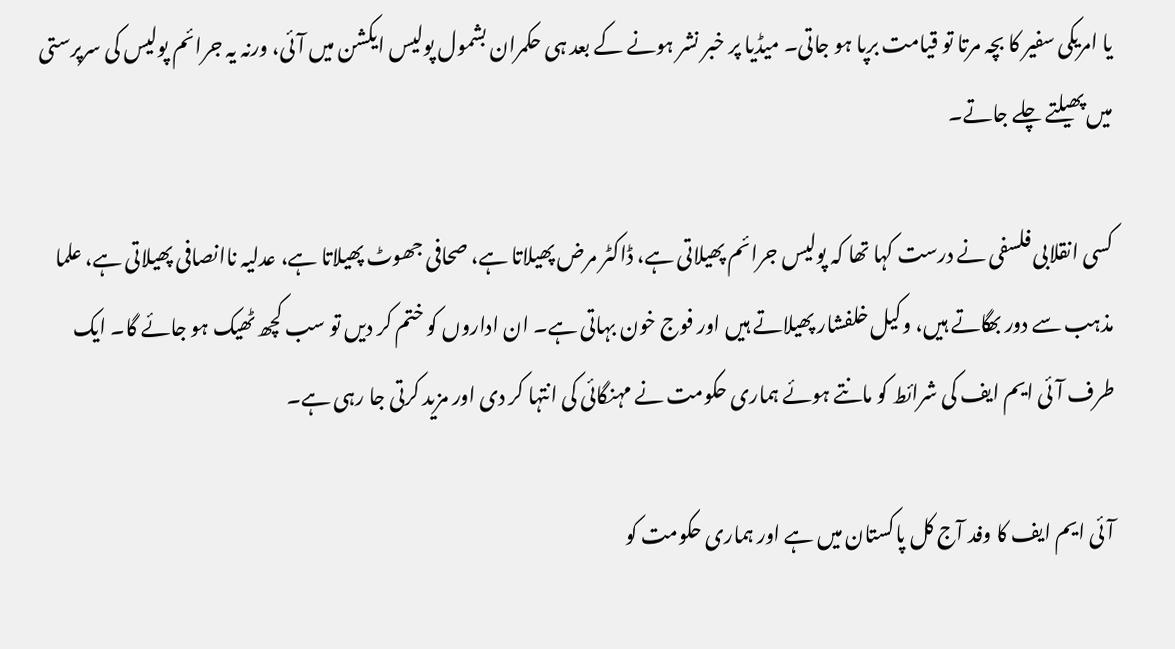یا امریکی سفیر کا بچہ مرتا تو قیامت برپا ہو جاتی۔ میڈیا پر خبر نشر ہونے کے بعد ہی حکمران بشمول پولیس ایکشن میں آئی، ورنہ یہ جرائم پولیس کی سرپرستی میں پھیلتے چلے جاتے۔

کسی انقلابی فلسفی نے درست کہا تھا کہ پولیس جرائم پھیلاتی ہے، ڈاکٹر مرض پھیلاتا ہے، صحافی جھوٹ پھیلاتا ہے، عدلیہ ناانصافی پھیلاتی ہے، علما مذہب سے دور بھگاتے ہیں، وکیل خلفشار پھیلاتے ہیں اور فوج خون بہاتی ہے۔ ان اداروں کو ختم کر دیں تو سب کچھ ٹھیک ہو جائے گا۔ ایک طرف آئی ایم ایف کی شرائط کو مانتے ہوئے ہماری حکومت نے مہنگائی کی انتہا کر دی اور مزید کرتی جا رہی ہے۔

آئی ایم ایف کا وفد آج کل پاکستان میں ہے اور ہماری حکومت کو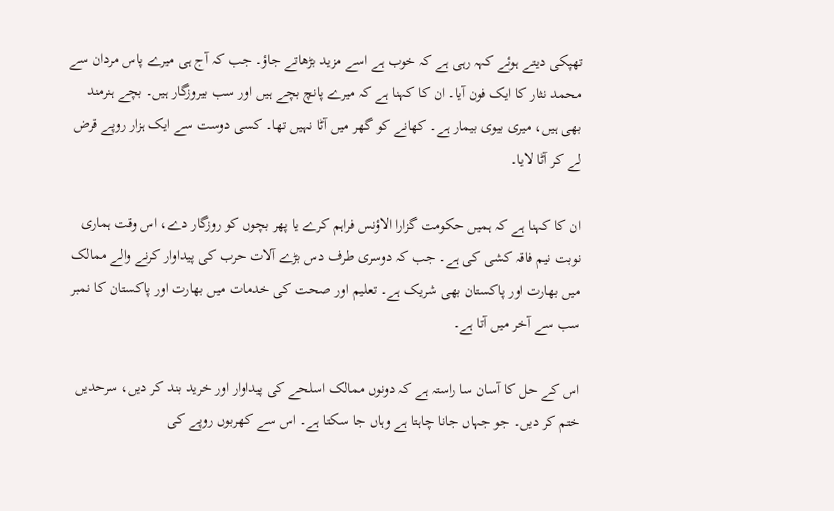تھپکی دیتے ہوئے کہہ رہی ہے کہ خوب ہے اسے مزید بڑھاتے جاؤ۔ جب کہ آج ہی میرے پاس مردان سے محمد نثار کا ایک فون آیا۔ ان کا کہنا ہے کہ میرے پانچ بچے ہیں اور سب بیروزگار ہیں۔ بچے ہنرمند بھی ہیں، میری بیوی بیمار ہے۔ کھانے کو گھر میں آٹا نہیں تھا۔ کسی دوست سے ایک ہزار روپے قرض لے کر آٹا لایا۔

ان کا کہنا ہے کہ ہمیں حکومت گزارا الاؤنس فراہم کرے یا پھر بچوں کو روزگار دے، اس وقت ہماری نوبت نیم فاقہ کشی کی ہے۔ جب کہ دوسری طرف دس بڑے آلات حرب کی پیداوار کرنے والے ممالک میں بھارت اور پاکستان بھی شریک ہے۔ تعلیم اور صحت کی خدمات میں بھارت اور پاکستان کا نمبر سب سے آخر میں آتا ہے۔

اس کے حل کا آسان سا راستہ ہے کہ دونوں ممالک اسلحے کی پیداوار اور خرید بند کر دیں، سرحدیں ختم کر دیں۔ جو جہاں جانا چاہتا ہے وہاں جا سکتا ہے۔ اس سے کھربوں روپے کی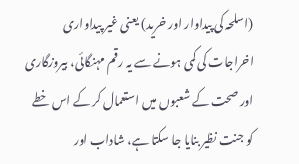(اسلحہ کی پیداوار اور خرید) یعنی غیر پیداواری اخراجات کی کمی ہونے سے یہ رقم مہنگائی، بیروزگاری اور صحت کے شعبوں میں استعمال کر کے اس خطے کو جنت نظیر بنایا جا سکتا ہے، شاداب اور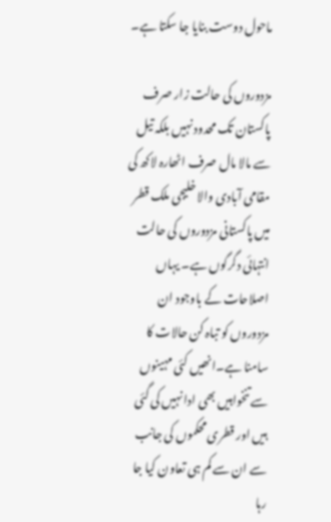ماحول دوست بنایا جا سکتا ہے۔

مزدوروں کی حالت زار صرف پاکستان تک محدود نہیں بلکہ تیل سے مالا مال صرف اٹھارہ لاکھ کی مقامی آبادی والا خلیجی ملک قطر میں پاکستانی مزدوروں کی حالت انتہائی دگرگوں ہے۔ یہاں اصلاحات کے باوجود ان مزدوروں کو تباہ کن حالات کا سامنا ہے۔انھیں کئی مہینوں سے تنخواہیں بھی ادا نہیں کی گئی ہیں اور قطری محکموں کی جانب سے ان سے کم ہی تعاون کیا جا رہا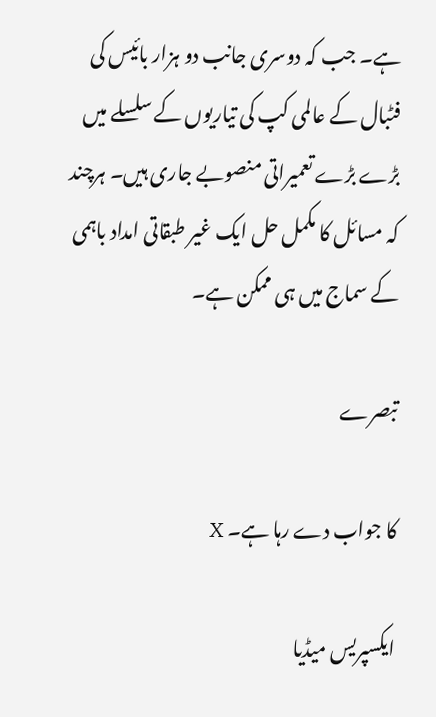ہے۔ جب کہ دوسری جانب دو ہزار بائیس کی فٹبال کے عالمی کپ کی تیاریوں کے سلسلے میں بڑے بڑے تعمیراتی منصوبے جاری ہیں۔ ہرچند کہ مسائل کا مکمل حل ایک غیر طبقاتی امداد باہمی کے سماج میں ہی ممکن ہے۔

تبصرے

کا جواب دے رہا ہے۔ X

ایکسپریس میڈیا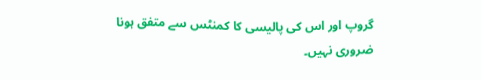گروپ اور اس کی پالیسی کا کمنٹس سے متفق ہونا ضروری نہیں۔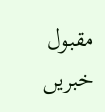مقبول خبریں